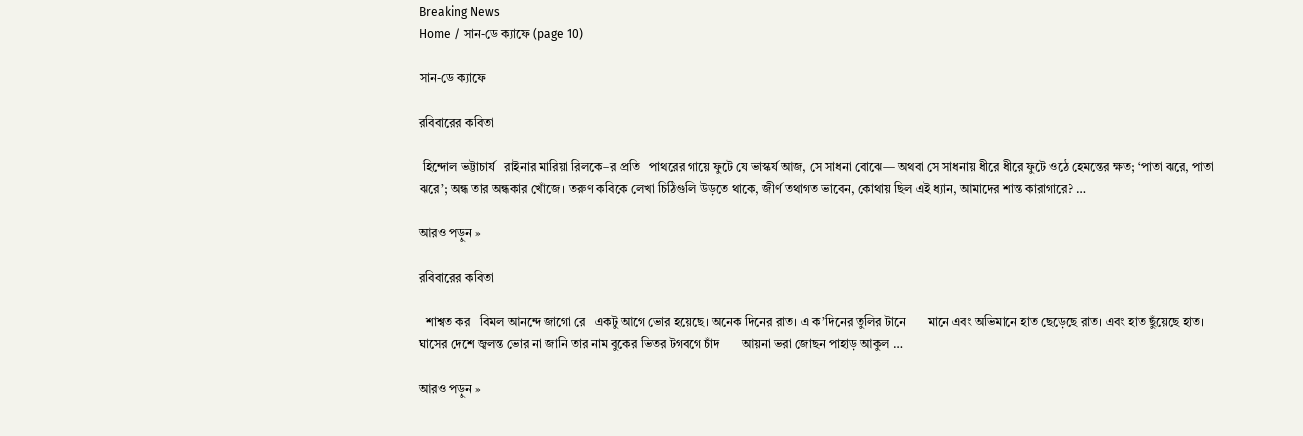Breaking News
Home / সান-ডে ক্যাফে (page 10)

সান-ডে ক্যাফে

রবিবারের কবিতা

 হিন্দোল ভট্টাচার্য   রাইনার মারিয়া রিলকে–র প্রতি   পাথরের গায়ে ফুটে যে ভাস্কর্য আজ, সে সাধনা বোঝে— অথবা সে সাধনায় ধীরে ধীরে ফুটে ওঠে হেমন্তের ক্ষত; ‘পাতা ঝরে, পাতা ঝরে’; অন্ধ তার অন্ধকার খোঁজে। তরুণ কবিকে লেখা চিঠিগুলি উড়তে থাকে, জীর্ণ তথাগত ভাবেন, কোথায় ছিল এই ধ্যান, আমাদের শান্ত কারাগারে? …

আরও পড়ুন »

রবিবারের কবিতা

  শাশ্বত কর   বিমল আনন্দে জাগো রে   একটু আগে ভোর হয়েছে। অনেক দিনের রাত। এ ক’দিনের তুলির টানে       মানে এবং অভিমানে হাত ছেড়েছে রাত। এবং হাত ছুঁয়েছে হাত।   ঘাসের দেশে জ্বলন্ত ভোর না জানি তার নাম বুকের ভিতর টগবগে চাঁদ       আয়না ভরা জোছন পাহাড় আকুল …

আরও পড়ুন »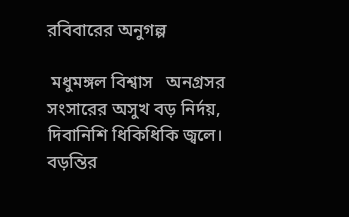রবিবারের অনুগল্প

 মধুমঙ্গল বিশ্বাস   অনগ্রসর সংসারের অসুখ বড় নির্দয়, দিবানিশি ধিকিধিকি জ্বলে। বড়ন্তির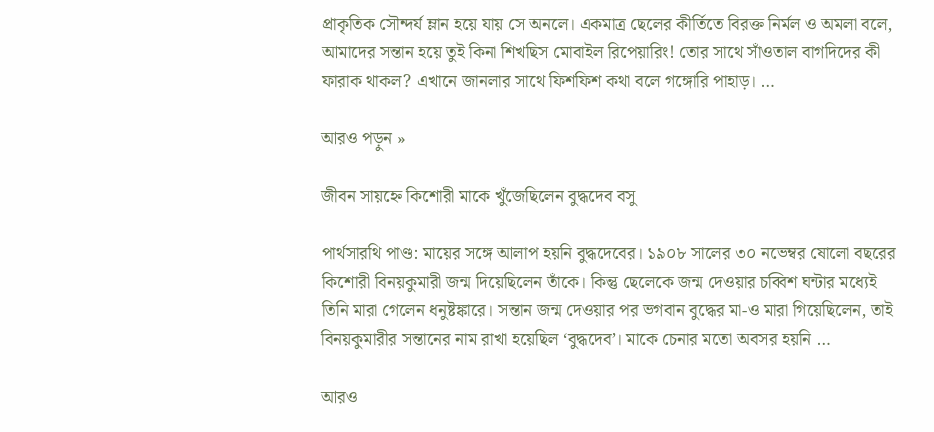প্রাকৃতিক সৌন্দর্য ম্লান হয়ে যায় সে অনলে। একমাত্র ছেলের কীর্তিতে বিরক্ত নির্মল ও অমলা বলে, আমাদের সন্তান হয়ে তুই কিনা শিখছিস মোবাইল রিপেয়ারিং! তোর সাথে সাঁওতাল বাগদিদের কী ফারাক থাকল? এখানে জানলার সাথে ফিশফিশ কথা বলে গঙ্গোরি পাহাড়। …

আরও পড়ুন »

জীবন সায়হ্নে কিশোরী মাকে খুঁজেছিলেন বুদ্ধদেব বসু

পার্থসারথি পাণ্ড: মায়ের সঙ্গে আলাপ হয়নি বুদ্ধদেবের। ১৯০৮ সালের ৩০ নভেম্বর ষোলো বছরের কিশোরী বিনয়কুমারী জন্ম দিয়েছিলেন তাঁকে। কিন্তু ছেলেকে জন্ম দেওয়ার চব্বিশ ঘন্টার মধ্যেই তিনি মারা গেলেন ধনুষ্টঙ্কারে। সন্তান জন্ম দেওয়ার পর ভগবান বুদ্ধের মা-ও মারা গিয়েছিলেন, তাই বিনয়কুমারীর সন্তানের নাম রাখা হয়েছিল ‘বুদ্ধদেব’। মাকে চেনার মতো অবসর হয়নি …

আরও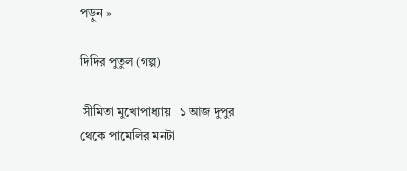পড়ুন »

দিদির পুতুল (গল্প)

 সীমিতা মুখোপাধ্যায়   ১ আজ দুপুর থেকে পামেলির মনটা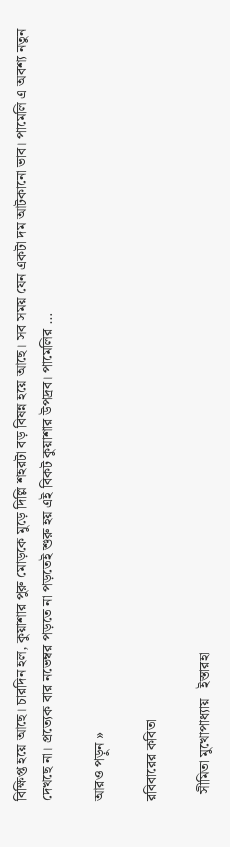বিক্ষিপ্ত হয়ে আছে। চারদিন হল, কুয়াশার পুরু মোড়কে মুড়ে দিল্লি শহরটা বড় বিষন্ন হয়ে আছে। সব সময় যেন একটা দম আটকানো ভাব। পামেলি এ অবশ্য নতুন দেখছে না। প্রত্যেক বার নভেম্বর পড়তে না পড়তেই শুরু হয় এই বিকট কুয়াশার উপদ্রব। পামেলির …

আরও পড়ুন »

রবিবারের কবিতা

  সীমিতা মুখোপাধ্যায়   ইস্তারহা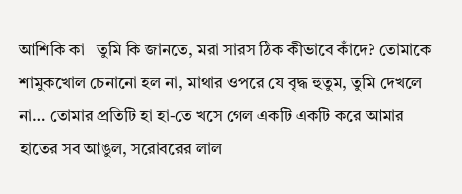আশিকি কা   তুমি কি জানতে, মরা সারস ঠিক কীভাবে কাঁদে? তোমাকে শামুকখোল চেনানো হল না, মাথার ওপরে যে বৃদ্ধ হুতুম, তুমি দেখলে না… তোমার প্রতিটি হা হা-তে খসে গেল একটি একটি করে আমার হাতের সব আঙুল, সরোবরের লাল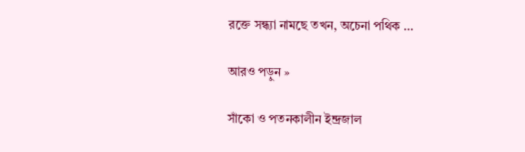রক্তে সন্ধ্যা নামছে তখন, অচেনা পথিক …

আরও পড়ুন »

সাঁকো ও পতনকালীন ইন্দ্রজাল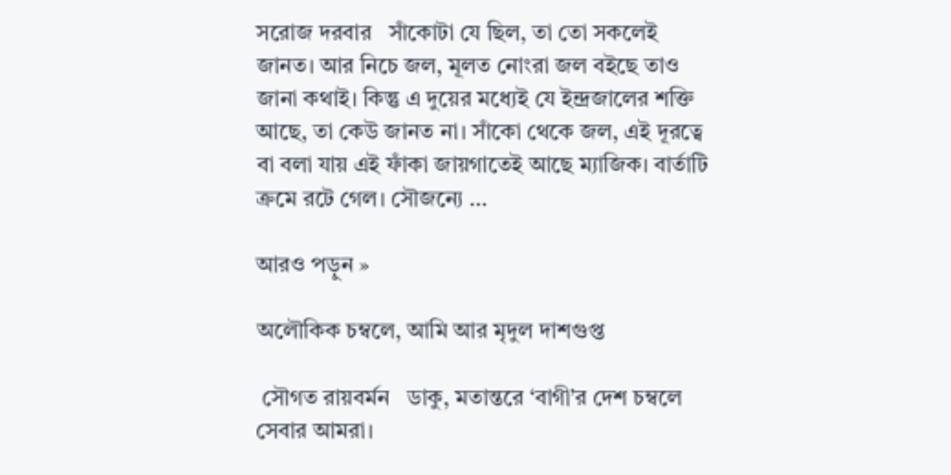সরোজ দরবার   সাঁকোটা যে ছিল, তা তো সকলেই জানত। আর নিচে জল, মূলত নোংরা জল বইছে তাও জানা কথাই। কিন্তু এ দুয়ের মধ্যেই যে ইন্দ্রজালের শক্তি আছে, তা কেউ জানত না। সাঁকো থেকে জল, এই দূরত্বে বা বলা যায় এই ফাঁকা জায়গাতেই আছে ম্যাজিক। বার্তাটি ক্রমে রটে গেল। সৌজন্যে …

আরও পড়ুন »

অলৌকিক চম্বলে, আমি আর মৃদুল দাশগুপ্ত

 সৌগত রায়বর্মন   ডাকু, মতান্তরে ‘বাগী’র দেশ চম্বলে সেবার আমরা।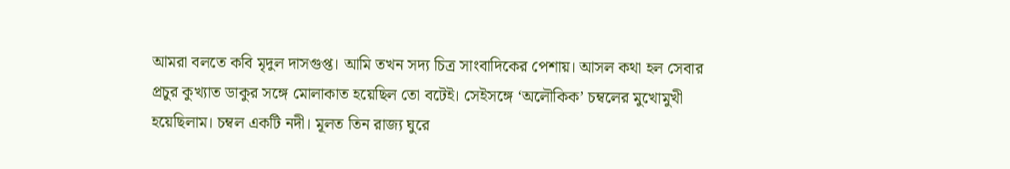আমরা বলতে কবি মৃদুল দাসগুপ্ত। আমি তখন সদ্য চিত্র সাংবাদিকের পেশায়। আসল কথা হল সেবার প্রচুর কুখ্যাত ডাকুর সঙ্গে মোলাকাত হয়েছিল তো বটেই। সেইসঙ্গে ‘অলৌকিক’ চম্বলের মুখোমুখী হয়েছিলাম। চম্বল একটি নদী। মূলত তিন রাজ্য ঘুরে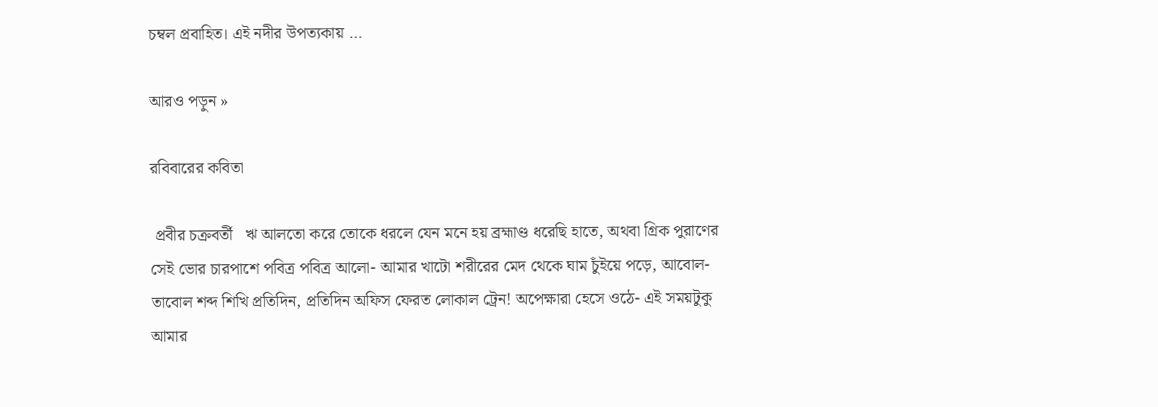চম্বল প্রবাহিত। এই নদীর উপত্যকায় …

আরও পড়ুন »

রবিবারের কবিতা

 প্রবীর চক্রবর্তী   ঋ আলতো করে তোকে ধরলে যেন মনে হয় ব্রহ্মাণ্ড ধরেছি হাতে, অথবা গ্রিক পুরাণের সেই ভোর চারপাশে পবিত্র পবিত্র আলো- আমার খাটো শরীরের মেদ থেকে ঘাম চুঁইয়ে পড়ে, আবোল-তাবোল শব্দ শিখি প্রতিদিন, প্রতিদিন অফিস ফেরত লোকাল ট্রেন! অপেক্ষারা হেসে ওঠে- এই সময়টুকু আমার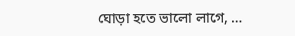ঘোড়া হতে ভালো লাগে, …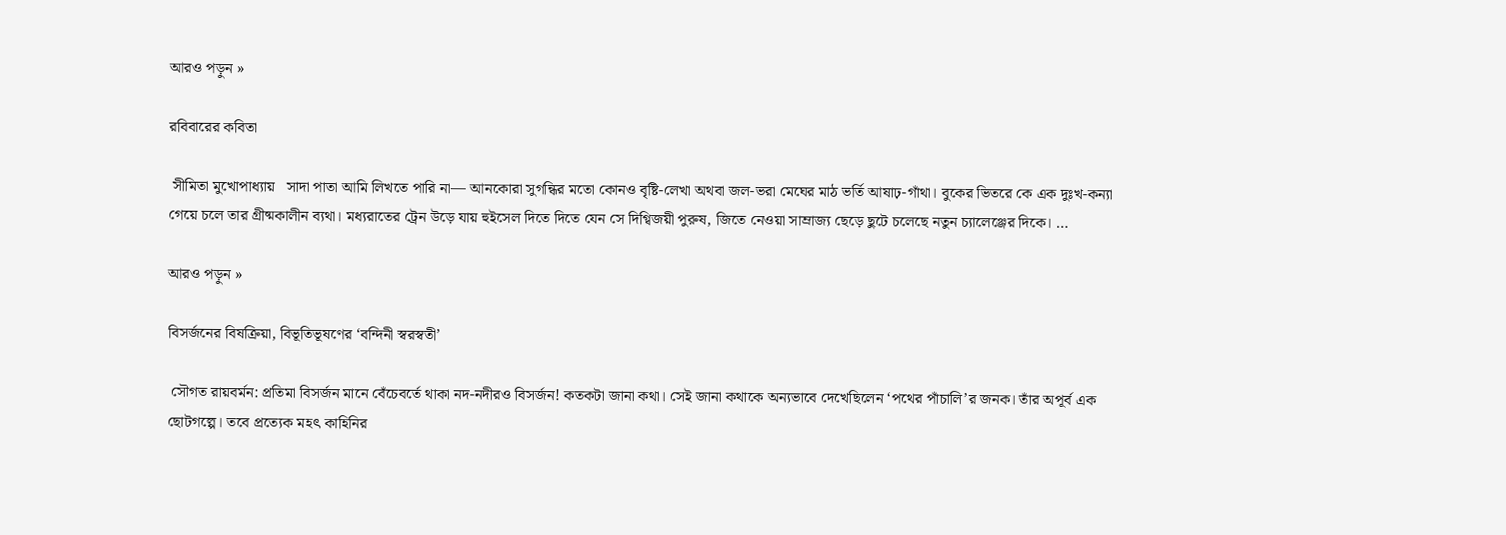আরও পড়ুন »

রবিবারের কবিতা

 সীমিতা মুখোপাধ্যায়   সাদা পাতা আমি লিখতে পারি না— আনকোরা সুগন্ধির মতো কোনও বৃষ্টি-লেখা অথবা জল-ভরা মেঘের মাঠ ভর্তি আষাঢ়-গাঁথা। বুকের ভিতরে কে এক দুঃখ-কন্যা গেয়ে চলে তার গ্রীষ্মকালীন ব্যথা। মধ্যরাতের ট্রেন উড়ে যায় হুইসেল দিতে দিতে যেন সে দিগ্বিজয়ী পুরুষ, জিতে নেওয়া সাম্রাজ্য ছেড়ে ছুটে চলেছে নতুন চ্যালেঞ্জের দিকে। …

আরও পড়ুন »

বিসর্জনের বিষক্রিয়া, বিভূতিভূষণের ‘বন্দিনী স্বরস্বতী’

 সৌগত রায়বর্মন: প্রতিমা বিসর্জন মানে বেঁচেবর্তে থাকা নদ-নদীরও বিসর্জন! কতকটা জানা কথা। সেই জানা কথাকে অন্যভাবে দেখেছিলেন ‘পথের পাঁচালি’র জনক। তাঁর অপূর্ব এক ছোটগল্পে। তবে প্রত্যেক মহৎ কাহিনির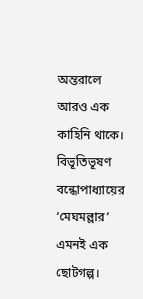অন্তরালে আরও এক কাহিনি থাকে। বিভূতিভূষণ বন্ধোপাধ্যায়ের ‘মেঘমল্লার’ এমনই এক ছোটগল্প।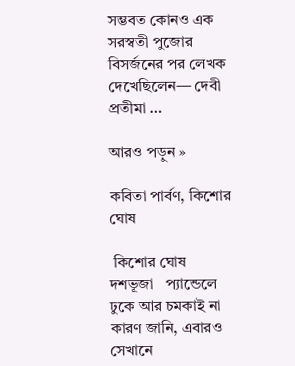সম্ভবত কোনও এক সরস্বতী পুজোর বিসর্জনের পর লেখক দেখেছিলেন— দেবী প্রতীমা …

আরও পড়ুন »

কবিতা পার্বণ, কিশোর ঘোষ

 কিশোর ঘোষ   দশভূজা   প্যান্ডেলে ঢুকে আর চমকাই না কারণ জানি, এবারও সেখানে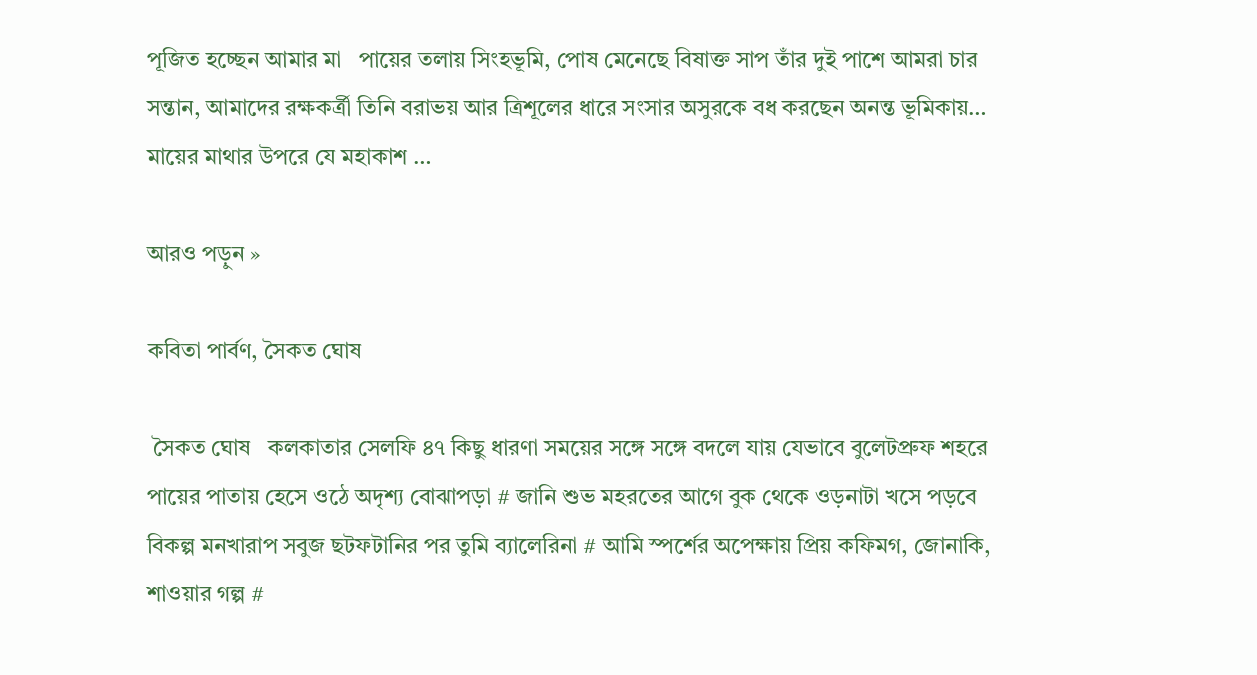পূজিত হচ্ছেন আমার মা   পায়ের তলায় সিংহভূমি, পোষ মেনেছে বিষাক্ত সাপ তাঁর দুই পাশে আমরা চার সন্তান, আমাদের রক্ষকর্ত্রী তিনি বরাভয় আর ত্রিশূলের ধারে সংসার অসুরকে বধ করছেন অনন্ত ভূমিকায়… মায়ের মাথার উপরে যে মহাকাশ …

আরও পড়ুন »

কবিতা পার্বণ, সৈকত ঘোষ

 সৈকত ঘোষ   কলকাতার সেলফি ৪৭ কিছু ধারণা সময়ের সঙ্গে সঙ্গে বদলে যায় যেভাবে বুলেটপ্রুফ শহরে পায়ের পাতায় হেসে ওঠে অদৃশ্য বোঝাপড়া # জানি শুভ মহরতের আগে বুক থেকে ওড়নাটা খসে পড়বে বিকল্প মনখারাপ সবুজ ছটফটানির পর তুমি ব্যালেরিনা # আমি স্পর্শের অপেক্ষায় প্রিয় কফিমগ, জোনাকি, শাওয়ার গল্প #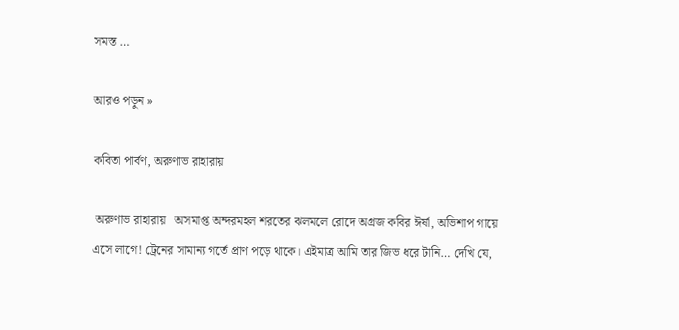সমস্ত …

আরও পড়ুন »

কবিতা পার্বণ, অরুণাভ রাহারায়

 অরুণাভ রাহারায়   অসমাপ্ত অন্দরমহল শরতের ঝলমলে রোদে অগ্রজ কবির ঈর্ষা, অভিশাপ গায়ে এসে লাগে! ট্রেনের সামান্য গর্তে প্রাণ পড়ে থাকে। এইমাত্র আমি তার জিভ ধরে টানি… দেখি যে,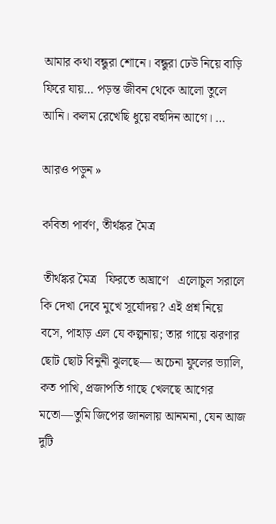আমার কথা বন্ধুরা শোনে। বন্ধুরা ঢেউ নিয়ে বাড়ি ফিরে যায়… পড়ন্ত জীবন থেকে আলো তুলে আনি। কলম রেখেছি ধুয়ে বহুদিন আগে। …

আরও পড়ুন »

কবিতা পার্বণ, তীর্থঙ্কর মৈত্র

 তীর্থঙ্কর মৈত্র   ফিরতে অঘ্রাণে   এলোচুল সরালে কি দেখা দেবে মুখে সূর্যোদয়? এই প্রশ্ন নিয়ে বসে, পাহাড় এল যে কল্পনায়; তার গায়ে ঝরণার ছোট ছোট বিনুনী ঝুলছে— অচেনা ফুলের ভ্যালি, কত পাখি, প্রজাপতি গাছে খেলছে আগের মতো—তুমি জিপের জানলায় আনমনা, যেন আজ দুটি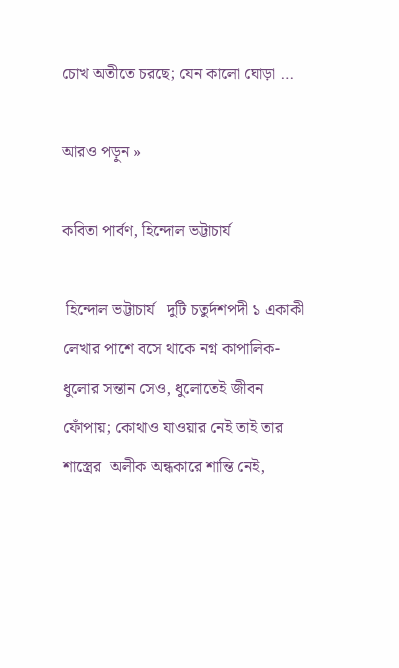চোখ অতীতে চরছে; যেন কালো ঘোড়া …

আরও পড়ুন »

কবিতা পার্বণ, হিন্দোল ভট্টাচার্য

 হিন্দোল ভট্টাচার্য   দুটি চতুর্দশপদী ১ একাকী লেখার পাশে বসে থাকে নগ্ন কাপালিক- ধুলোর সন্তান সেও, ধুলোতেই জীবন ফোঁপায়; কোথাও যাওয়ার নেই তাই তার শাস্ত্রের  অলীক অন্ধকারে শান্তি নেই,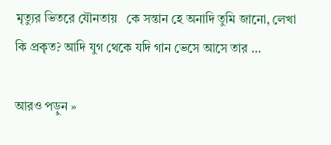মৃত্যুর ভিতরে যৌনতায়   কে সন্তান হে অনাদি তুমি জানো, লেখা কি প্রকৃত? আদি যুগ থেকে যদি গান ভেসে আসে তার …

আরও পড়ুন »